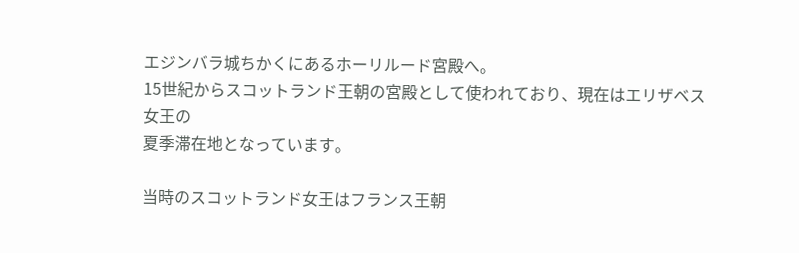エジンバラ城ちかくにあるホーリルード宮殿へ。
15世紀からスコットランド王朝の宮殿として使われており、現在はエリザベス女王の
夏季滞在地となっています。

当時のスコットランド女王はフランス王朝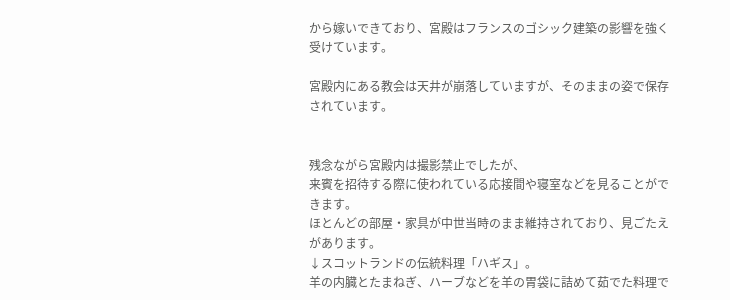から嫁いできており、宮殿はフランスのゴシック建築の影響を強く受けています。

宮殿内にある教会は天井が崩落していますが、そのままの姿で保存されています。


残念ながら宮殿内は撮影禁止でしたが、
来賓を招待する際に使われている応接間や寝室などを見ることができます。
ほとんどの部屋・家具が中世当時のまま維持されており、見ごたえがあります。
↓スコットランドの伝統料理「ハギス」。
羊の内臓とたまねぎ、ハーブなどを羊の胃袋に詰めて茹でた料理で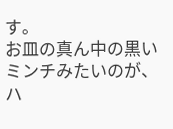す。
お皿の真ん中の黒いミンチみたいのが、ハ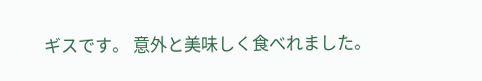ギスです。 意外と美味しく食べれました。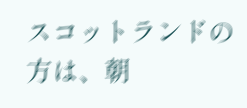スコットランドの方は、朝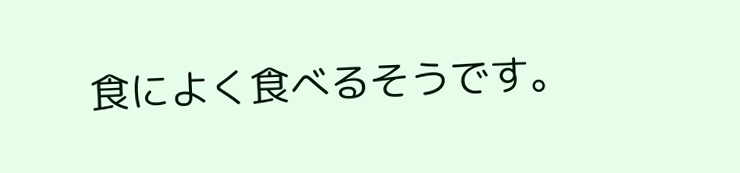食によく食べるそうです。